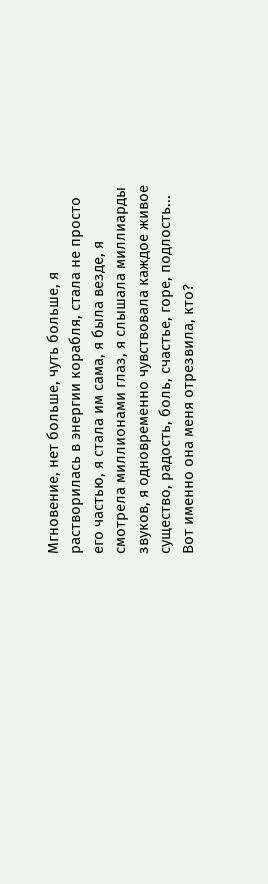Мгновение, нет больше, чуть больше, я растворилась в энергии корабля, стала не просто его частью, я стала им сама, я была везде, я смотрела миллионами глаз, я слышала миллиарды звуков, я одновременно чувствовала каждое живое существо, радость, боль, счастье, горе, подлость... Вот именно она меня отрезвила, кто?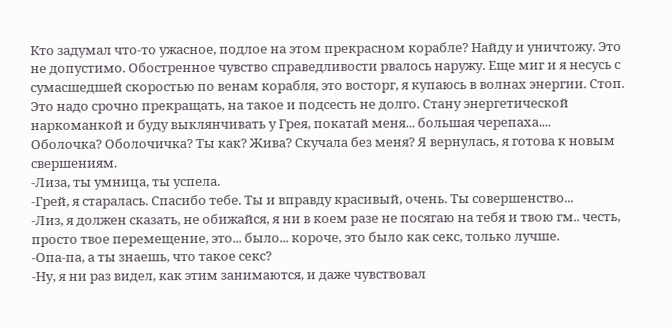Кто задумал что-то ужасное, подлое на этом прекрасном корабле? Найду и уничтожу. Это не допустимо. Обостренное чувство справедливости рвалось наружу. Еще миг и я несусь с сумасшедшей скоростью по венам корабля, это восторг, я купаюсь в волнах энергии. Стоп. Это надо срочно прекращать, на такое и подсесть не долго. Стану энергетической наркоманкой и буду выклянчивать у Грея, покатай меня... большая черепаха....
Оболочка? Оболочичка? Ты как? Жива? Скучала без меня? Я вернулась, я готова к новым свершениям.
-Лиза, ты умница, ты успела.
-Грей, я старалась. Спасибо тебе. Ты и вправду красивый, очень. Ты совершенство...
-Лиз, я должен сказать, не обижайся, я ни в коем разе не посягаю на тебя и твою гм.. честь, просто твое перемещение, это... было... короче, это было как секс, только лучше.
-Опа-па, а ты знаешь, что такое секс?
-Ну, я ни раз видел, как этим занимаются, и даже чувствовал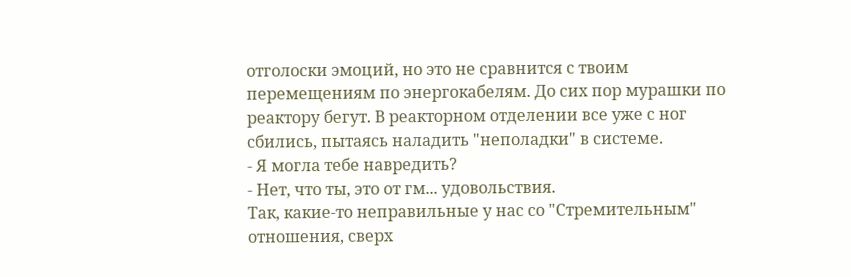отголоски эмоций, но это не сравнится с твоим перемещениям по энергокабелям. До сих пор мурашки по реактору бегут. В реакторном отделении все уже с ног сбились, пытаясь наладить "неполадки" в системе.
- Я могла тебе навредить?
- Нет, что ты, это от гм... удовольствия.
Так, какие-то неправильные у нас со "Стремительным" отношения, сверх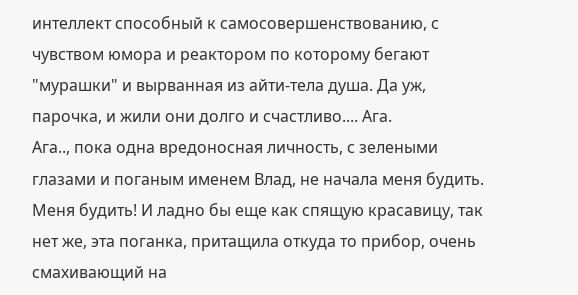интеллект способный к самосовершенствованию, с чувством юмора и реактором по которому бегают "мурашки" и вырванная из айти-тела душа. Да уж, парочка, и жили они долго и счастливо.... Ага.
Ага.., пока одна вредоносная личность, с зелеными глазами и поганым именем Влад, не начала меня будить.
Меня будить! И ладно бы еще как спящую красавицу, так нет же, эта поганка, притащила откуда то прибор, очень смахивающий на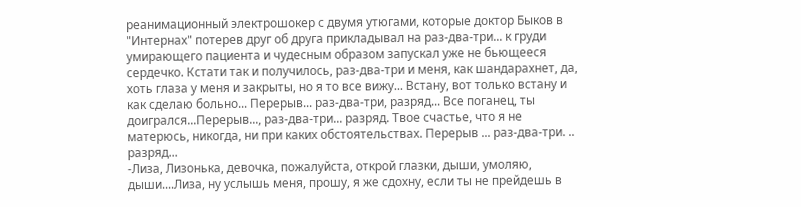реанимационный электрошокер с двумя утюгами, которые доктор Быков в "Интернах" потерев друг об друга прикладывал на раз-два-три... к груди умирающего пациента и чудесным образом запускал уже не бьющееся сердечко. Кстати так и получилось, раз-два-три и меня, как шандарахнет, да, хоть глаза у меня и закрыты, но я то все вижу... Встану, вот только встану и как сделаю больно... Перерыв... раз-два-три, разряд... Все поганец, ты доигрался...Перерыв..., раз-два-три... разряд. Твое счастье, что я не матерюсь, никогда, ни при каких обстоятельствах. Перерыв ... раз-два-три. .. разряд...
-Лиза, Лизонька, девочка, пожалуйста, открой глазки, дыши, умоляю, дыши....Лиза, ну услышь меня, прошу, я же сдохну, если ты не прейдешь в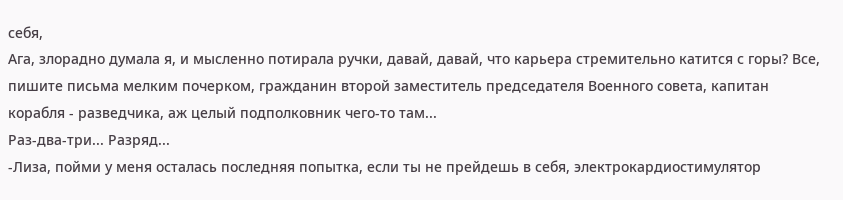себя,
Ага, злорадно думала я, и мысленно потирала ручки, давай, давай, что карьера стремительно катится с горы? Все, пишите письма мелким почерком, гражданин второй заместитель председателя Военного совета, капитан корабля - разведчика, аж целый подполковник чего-то там...
Раз-два-три... Разряд...
-Лиза, пойми у меня осталась последняя попытка, если ты не прейдешь в себя, электрокардиостимулятор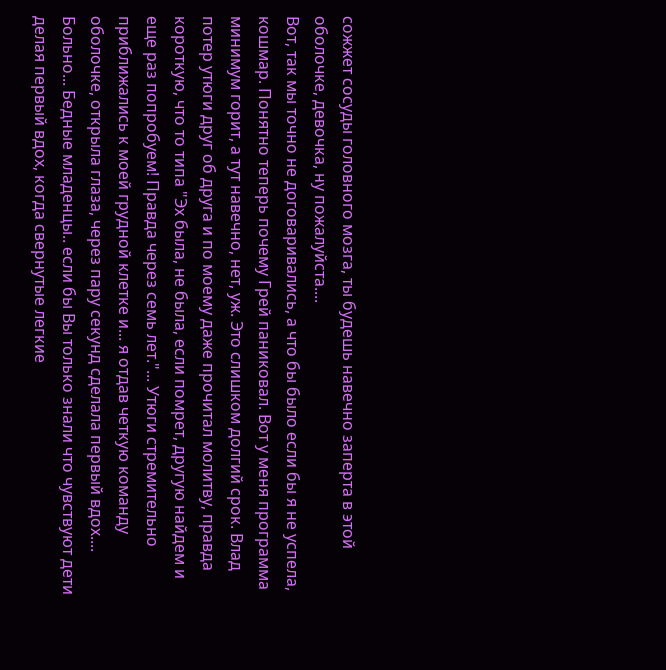сожжет сосуды головного мозга, ты будешь навечно заперта в этой оболочке, девочка, ну пожалуйста....
Вот, так мы точно не договаривались, а что бы было если бы я не успела, кошмар. Понятно теперь почему Грей паниковал. Вот у меня программа минимум горит, а тут навечно, нет, уж. Это слишком долгий срок. Влад потер утюги друг об друга и по моему даже прочитал молитву, правда короткую, что то типа "Эх была, не была, если помрет, другую найдем и еще раз попробуем! Правда через семь лет."... Утюги стремительно приближались к моей грудной клетке и... я отдав четкую команду оболочке, открыла глаза, через пару секунд сделала первый вдох.... Больно... Бедные младенцы.. если бы Вы только знали что чувствуют дети делая первый вдох, когда свернутые легкие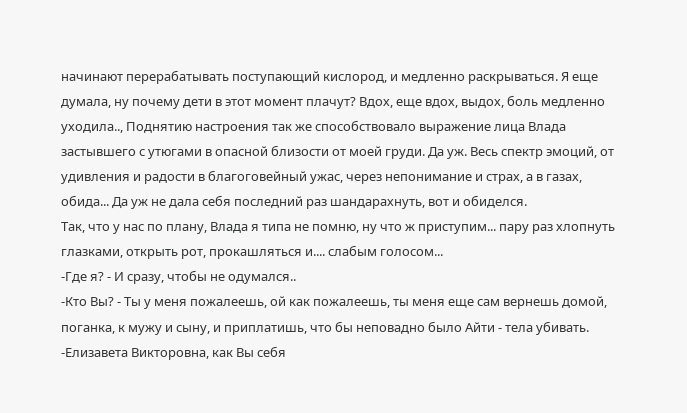начинают перерабатывать поступающий кислород, и медленно раскрываться. Я еще думала, ну почему дети в этот момент плачут? Вдох, еще вдох, выдох, боль медленно уходила.., Поднятию настроения так же способствовало выражение лица Влада застывшего с утюгами в опасной близости от моей груди. Да уж. Весь спектр эмоций, от удивления и радости в благоговейный ужас, через непонимание и страх, а в газах, обида... Да уж не дала себя последний раз шандарахнуть, вот и обиделся.
Так, что у нас по плану, Влада я типа не помню, ну что ж приступим... пару раз хлопнуть глазками, открыть рот, прокашляться и.... слабым голосом...
-Где я? - И сразу, чтобы не одумался..
-Кто Вы? - Ты у меня пожалеешь, ой как пожалеешь, ты меня еще сам вернешь домой, поганка, к мужу и сыну, и приплатишь, что бы неповадно было Айти - тела убивать.
-Елизавета Викторовна, как Вы себя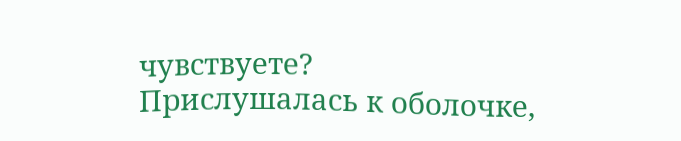чувствуете?
Прислушалась к оболочке,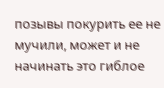позывы покурить ее не мучили, может и не начинать это гиблое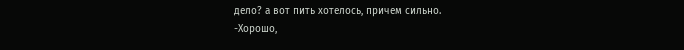дело? а вот пить хотелось, причем сильно.
-Хорошо,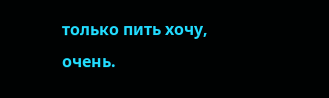только пить хочу, очень.